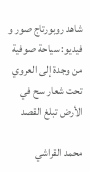شاهد روبورتاج صور و فيديو: سياحة صوفية من وجدة إلى العروي تحت شعار سح في الأرض تبلغ القصد

محمد القراشي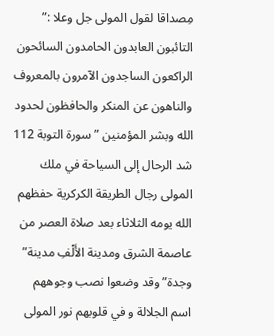مِصداقا لقول المولى جل وعلا :” التائبون العابدون الحامدون السائحون الراكعون الساجدون الآمرون بالمعروف والناهون عن المنكر والحافظون لحدود الله وبشر المؤمنين ” سورة التوبة 112 شد الرحال إلى السياحة في ملك المولى رجال الطريقة الكركرية حفظهم الله يومه الثلاثاء بعد صلاة العصر من عاصمة الشرق ومدينة الأَلْفِ مدينة” وجدة” وقد وضعوا نصب وجوههم اسم الجلالة و في قلوبهم نور المولى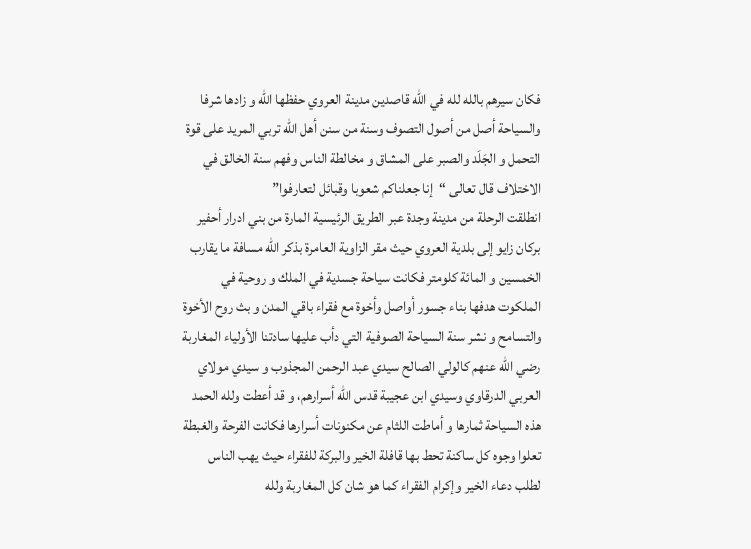فكان سيرهم بالله لله في الله قاصدين مدينة العروي حفظها الله و زادها شرفا والسياحة أصل من أصول التصوف وسنة من سنن أهل الله تربي المريد على قوة التحمل و الجَلَد والصبر على المشاق و مخالطة الناس وفهم سنة الخالق في الاختلاف قال تعالى “إنا جعلناكم شعوبا وقبائل لتعارفوا”
انطلقت الرحلة من مدينة وجدة عبر الطريق الرئيسية المارة من بني ادرار أحفير بركان زايو إلى بلدية العروي حيث مقر الزاوية العامرة بذكر الله مسافة ما يقارب الخمسين و المائة كلومتر فكانت سياحة جسدية في الملك و روحية في الملكوت هدفها بناء جسور أواصل وأخوة مع فقراء باقي المدن و بث روح الأخوة والتسامح و نشر سنة السياحة الصوفية التي دأب عليها سادتنا الأولياء المغاربة رضي الله عنهم كالولي الصالح سيدي عبد الرحمن المجذوب و سيدي مولاي العربي الدرقاوي وسيدي ابن عجيبة قدس الله أسرارهم، و قد أعطت ولله الحمد هذه السياحة ثمارها و أماطت اللثام عن مكنونات أسرارها فكانت الفرحة والغبطة تعلوا وجوه كل ساكنة تحط بها قافلة الخير والبركة للفقراء حيث يهب الناس لطلب دعاء الخير وإكرام الفقراء كما هو شان كل المغاربة ولله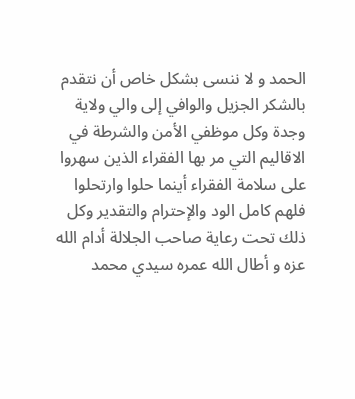الحمد و لا ننسى بشكل خاص أن نتقدم بالشكر الجزيل والوافي إلى والي ولاية وجدة وكل موظفي الأمن والشرطة في الاقاليم التي مر بها الفقراء الذين سهروا على سلامة الفقراء أينما حلوا وارتحلوا فلهم كامل الود والإحترام والتقدير وكل ذلك تحت رعاية صاحب الجلالة أدام الله عزه و أطال الله عمره سيدي محمد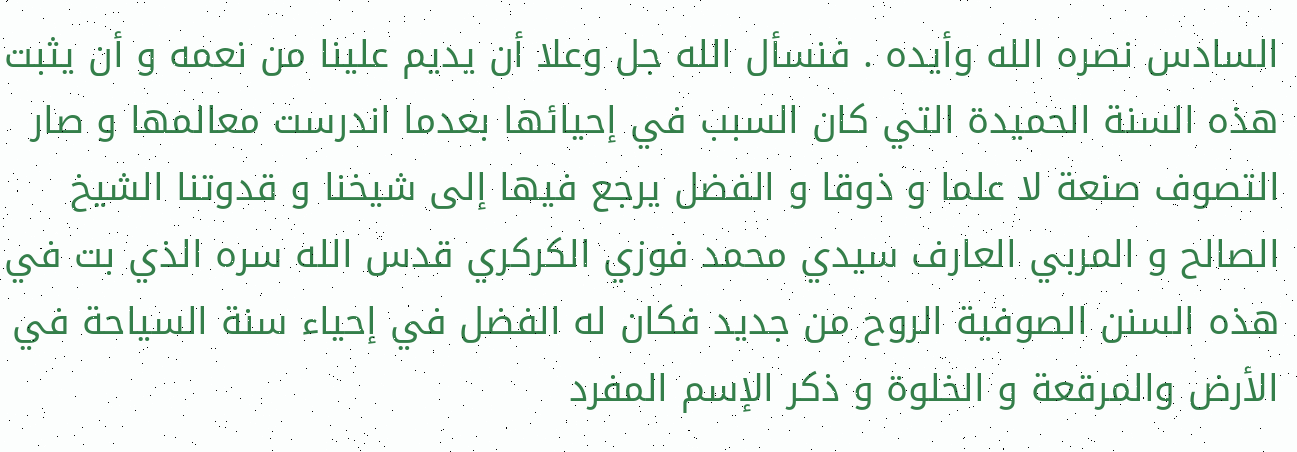السادس نصره الله وأيده . فنسأل الله جل وعلا أن يديم علينا من نعمه و أن يثبت هذه السنة الحميدة التي كان السبب في إحيائها بعدما اندرست معالمها و صار التصوف صنعة لا علما و ذوقا و الفضل يرجع فيها إلى شيخنا و قدوتنا الشيخ الصالح و المربي العارف سيدي محمد فوزي الكركري قدس الله سره الذي بت في هذه السنن الصوفية الروح من جديد فكان له الفضل في إحياء سنة السياحة في الأرض والمرقعة و الخلوة و ذكر الإسم المفرد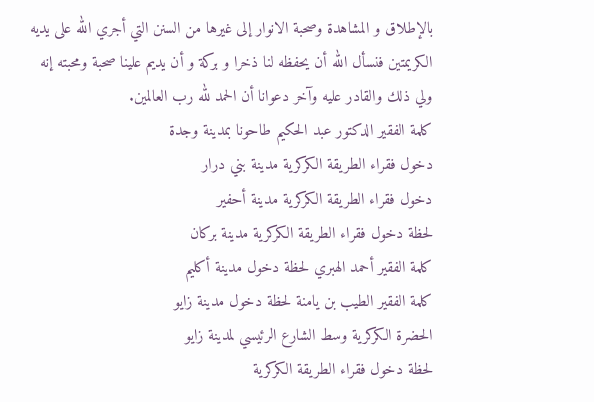بالإطلاق و المشاهدة وصحبة الانوار إلى غيرها من السنن التي أجري الله على يديه الكريمتين فنسأل الله أن يحفظه لنا ذخرا و بركة و أن يديم علينا صحبة ومحبته إنه ولي ذلك والقادر عليه وآخر دعوانا أن الحمد لله رب العالمين.
كلمة الفقير الدكتور عبد الحكيم طاحونا بمدينة وجدة
دخول فقراء الطريقة الكركرية مدينة بني درار
دخول فقراء الطريقة الكركرية مدينة أحفير
لحظة دخول فقراء الطريقة الكركرية مدينة بركان
كلمة الفقير أحمد الهبري لحظة دخول مدينة أكليم
كلمة الفقير الطيب بن يامنة لحظة دخول مدينة زايو
الحضرة الكركرية وسط الشارع الرئيسي لمدينة زايو
لحظة دخول فقراء الطريقة الكركرية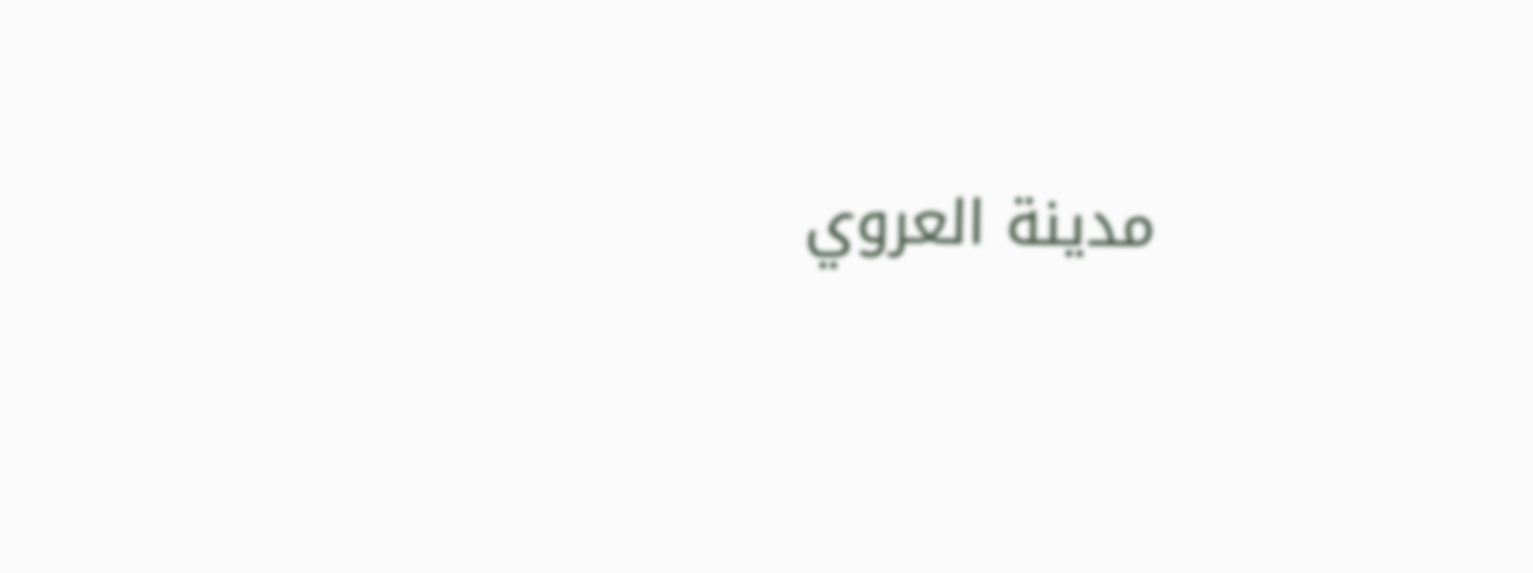مدينة العروي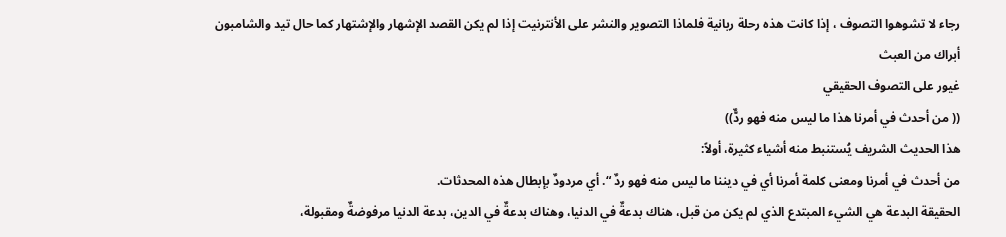رجاء لا تشوهوا التصوف ، إذا كانت هذه رحلة ربانية فلماذا التصوير والنشر على الأنترنيت إذا لم يكن القصد الإشهار والإشتهار كما حال تيد والشامبون
أبراك من العبث
غيور على التصوف الحقيقي
(( من أحدث في أمرنا هذا ما ليس منه فهو ردٌّ))
هذا الحديث الشريف يُستنبط منه أشياء كثيرة، أولاً:
من أحدث في أمرنا ومعنى كلمة أمرنا أي في ديننا ما ليس منه فهو ردٌ “. أي مردودٌ بإبطال هذه المحدثات.
الحقيقة البدعة هي الشيء المبتدع الذي لم يكن من قبل، هناك بدعةٌ في الدنيا، وهناك بدعةٌ في الدين، بدعة الدنيا مرفوضةٌ ومقبولة،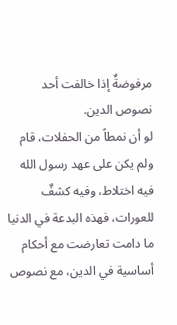مرفوضةٌ إذا خالفت أحد نصوص الدين.
لو أن نمطاً من الحفلات، قام ولم يكن على عهد رسول الله فيه اختلاط، وفيه كشفٌ للعورات، فهذه البدعة في الدنيا ما دامت تعارضت مع أحكام أساسية في الدين، مع نصوص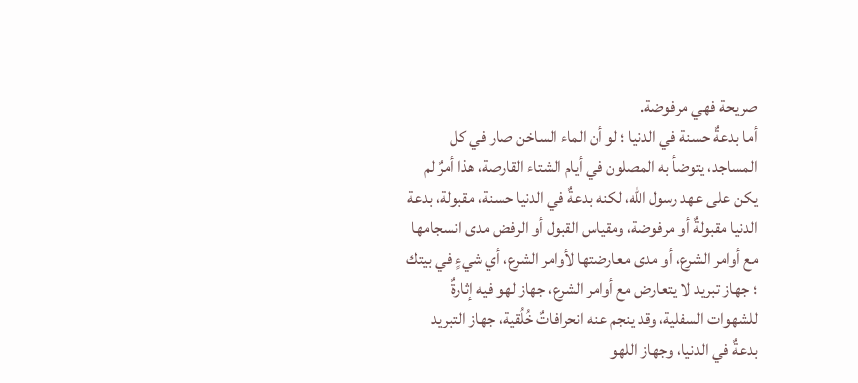صريحة فهي مرفوضة.
أما بدعةٌ حسنة في الدنيا ؛ لو أن الماء الساخن صار في كل المساجد، يتوضأ به المصلون في أيام الشتاء القارصة، هذا أمرٌ لم يكن على عهد رسول الله، لكنه بدعةٌ في الدنيا حسنة، مقبولة، بدعة الدنيا مقبولةٌ أو مرفوضة، ومقياس القبول أو الرفض مدى انسجامها مع أوامر الشرع، أو مدى معارضتها لأوامر الشرع، أي شيءٍ في بيتك ؛ جهاز تبريد لا يتعارض مع أوامر الشرع، جهاز لهو فيه إثارةٌ للشهوات السفلية، وقد ينجم عنه انحرافاتٌ خُلُقية، جهاز التبريد بدعةٌ في الدنيا، وجهاز اللهو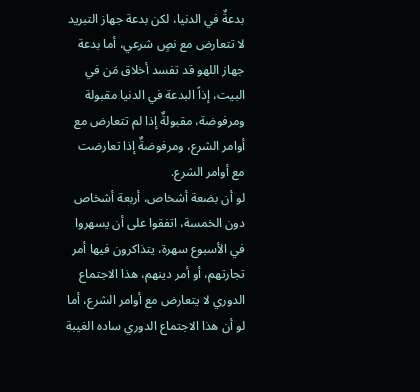بدعةٌ في الدنيا، لكن بدعة جهاز التبريد لا تتعارض مع نصٍ شرعي، أما بدعة جهاز اللهو قد تفسد أخلاق مَن في البيت، إذاً البدعة في الدنيا مقبولة ومرفوضة، مقبولةٌ إذا لم تتعارض مع أوامر الشرع، ومرفوضةٌ إذا تعارضت مع أوامر الشرع.
لو أن بضعة أشخاص، أربعة أشخاص دون الخمسة، اتفقوا على أن يسهروا في الأسبوع سهرة، يتذاكرون فيها أمر تجارتهم، أو أمر دينهم، هذا الاجتماع الدوري لا يتعارض مع أوامر الشرع، أما لو أن هذا الاجتماع الدوري ساده الغيبة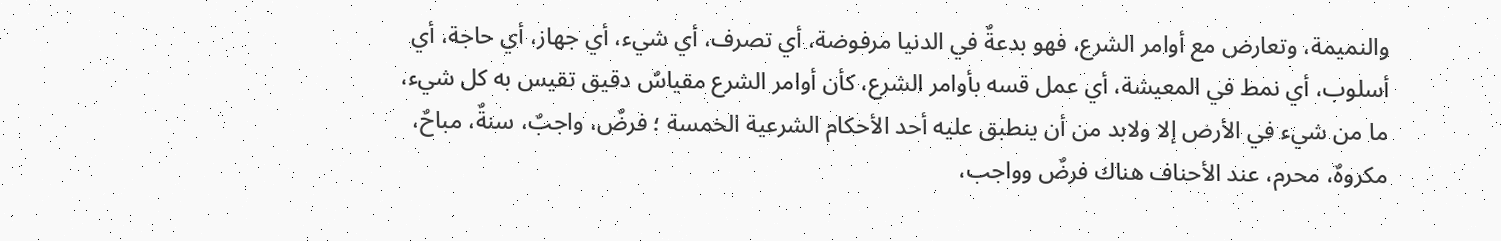والنميمة، وتعارض مع أوامر الشرع، فهو بدعةٌ في الدنيا مرفوضة، أي تصرف، أي شيء، أي جهاز، أي حاجة، أي أسلوب، أي نمط في المعيشة، أي عمل قسه بأوامر الشرع، كأن أوامر الشرع مقياسٌ دقيق تقيس به كل شيء، ما من شيء في الأرض إلا ولابد من أن ينطبق عليه أحد الأحكام الشرعية الخمسة ؛ فرضٌ، واجبٌ، سنةٌ، مباحٌ، مكروهٌ، محرم، عند الأحناف هناك فرضٌ وواجب،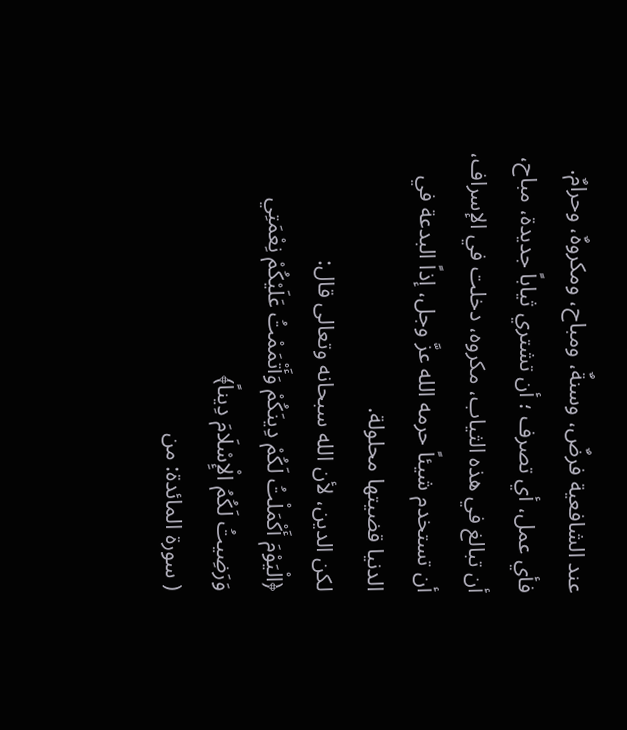عند الشافعية فرضٌ، وسنةٌ، ومباح، ومكروهٌ، وحرامٌ. فأي عمل، أي تصرف ؛ أن تشتري ثياباً جديدة، مباح، أن تبالغ في هذه الثياب، مكروه، دخلت في الإسراف، أن تستخدم شيئاً حرمه الله عزَّ وجل، إذاً البدعة في الدنيا قضيتها محلولة.
لكن الدين، لأن الله سبحانه وتعالى قال:
﴿الْيَوْمَ أَكْمَلْتُ لَكُمْ دِينَكُمْ وَأَتْمَمْتُ عَلَيْكُمْ نِعْمَتِي وَرَضِيتُ لَكُمُ الْإِسْلَامَ دِيناً﴾
( سورة المائدة: من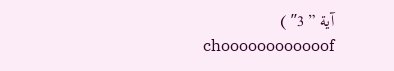آية ” 3″ )
choooooooooooof